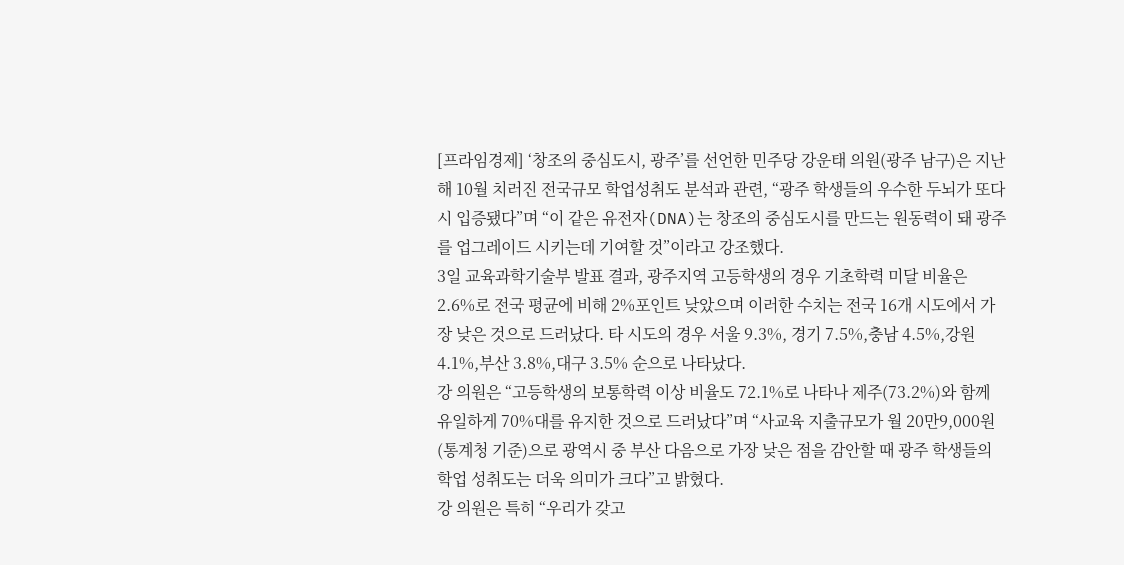[프라임경제] ‘창조의 중심도시, 광주’를 선언한 민주당 강운태 의원(광주 남구)은 지난해 10월 치러진 전국규모 학업성취도 분석과 관련, “광주 학생들의 우수한 두뇌가 또다시 입증됐다”며 “이 같은 유전자(DNA)는 창조의 중심도시를 만드는 원동력이 돼 광주를 업그레이드 시키는데 기여할 것”이라고 강조했다.
3일 교육과학기술부 발표 결과, 광주지역 고등학생의 경우 기초학력 미달 비율은 2.6%로 전국 평균에 비해 2%포인트 낮았으며 이러한 수치는 전국 16개 시도에서 가장 낮은 것으로 드러났다. 타 시도의 경우 서울 9.3%, 경기 7.5%,충남 4.5%,강원 4.1%,부산 3.8%,대구 3.5% 순으로 나타났다.
강 의원은 “고등학생의 보통학력 이상 비율도 72.1%로 나타나 제주(73.2%)와 함께 유일하게 70%대를 유지한 것으로 드러났다”며 “사교육 지출규모가 월 20만9,000원(통계청 기준)으로 광역시 중 부산 다음으로 가장 낮은 점을 감안할 때 광주 학생들의 학업 성취도는 더욱 의미가 크다”고 밝혔다.
강 의원은 특히 “우리가 갖고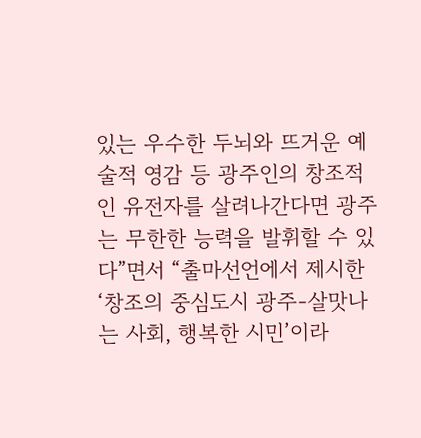있는 우수한 두뇌와 뜨거운 예술적 영감 등 광주인의 창조적인 유전자를 살려나간다면 광주는 무한한 능력을 발휘할 수 있다”면서 “출마선언에서 제시한 ‘창조의 중심도시 광주-살맛나는 사회, 행복한 시민’이라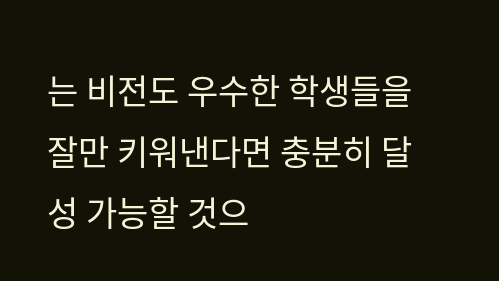는 비전도 우수한 학생들을 잘만 키워낸다면 충분히 달성 가능할 것으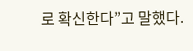로 확신한다”고 말했다.